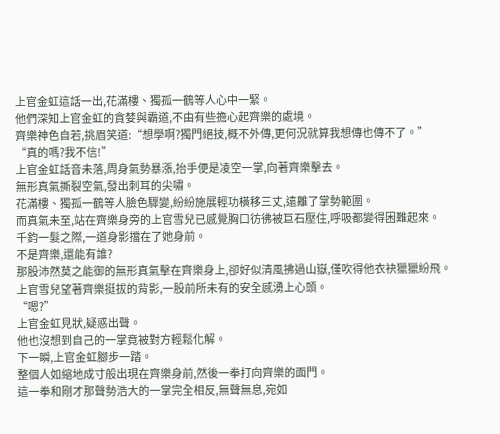上官金虹這話一出,花滿樓、獨孤一鶴等人心中一緊。
他們深知上官金虹的貪婪與霸道,不由有些擔心起齊樂的處境。
齊樂神色自若,挑眉笑道:“想學啊?獨門絕技,概不外傳,更何況就算我想傳也傳不了。”
“真的嗎?我不信!”
上官金虹話音未落,周身氣勢暴漲,抬手便是凌空一掌,向著齊樂擊去。
無形真氣撕裂空氣,發出刺耳的尖嘯。
花滿樓、獨孤一鶴等人臉色驟變,紛紛施展輕功橫移三丈,遠離了掌勢範圍。
而真氣未至,站在齊樂身旁的上官雪兒已感覺胸口彷彿被巨石壓住,呼吸都變得困難起來。
千鈞一髮之際,一道身影擋在了她身前。
不是齊樂,還能有誰?
那股沛然莫之能御的無形真氣擊在齊樂身上,卻好似清風拂過山嶽,僅吹得他衣袂獵獵紛飛。
上官雪兒望著齊樂挺拔的背影,一股前所未有的安全感湧上心頭。
“嗯?”
上官金虹見狀,疑惑出聲。
他也沒想到自己的一掌竟被對方輕鬆化解。
下一瞬,上官金虹腳步一踏。
整個人如縮地成寸般出現在齊樂身前,然後一拳打向齊樂的面門。
這一拳和剛才那聲勢浩大的一掌完全相反,無聲無息,宛如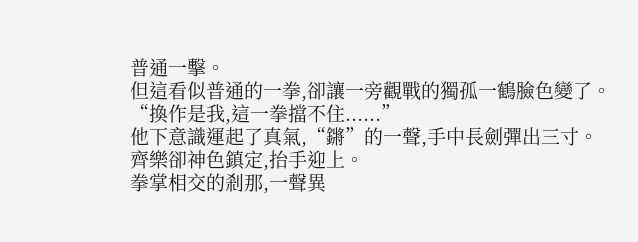普通一擊。
但這看似普通的一拳,卻讓一旁觀戰的獨孤一鶴臉色變了。
“換作是我,這一拳擋不住......”
他下意識運起了真氣,“鏘”的一聲,手中長劍彈出三寸。
齊樂卻神色鎮定,抬手迎上。
拳掌相交的剎那,一聲異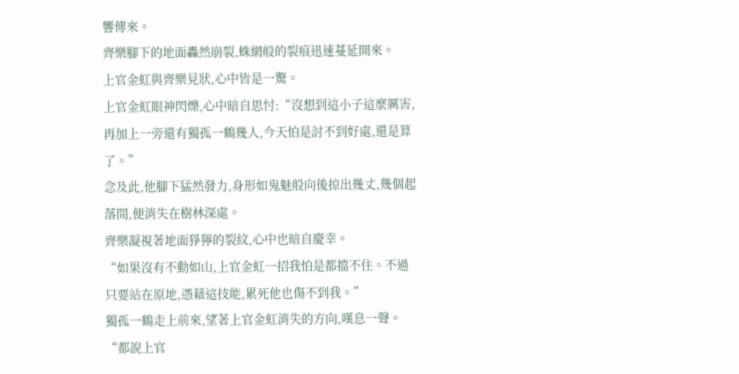響傳來。
齊樂腳下的地面轟然崩裂,蛛網般的裂痕迅速蔓延開來。
上官金虹與齊樂見狀,心中皆是一驚。
上官金虹眼神閃爍,心中暗自思忖:“沒想到這小子這麼厲害,再加上一旁還有獨孤一鶴幾人,今天怕是討不到好處,還是算了。”
念及此,他腳下猛然發力,身形如鬼魅般向後掠出幾丈,幾個起落間,便消失在樹林深處。
齊樂凝視著地面猙獰的裂紋,心中也暗自慶幸。
“如果沒有不動如山,上官金虹一招我怕是都擋不住。不過只要站在原地,憑藉這技能,累死他也傷不到我。”
獨孤一鶴走上前來,望著上官金虹消失的方向,嘆息一聲。
“都說上官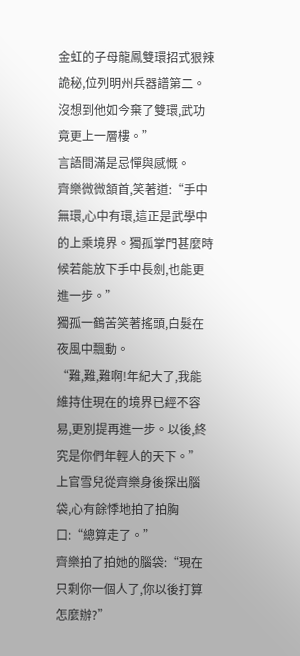金虹的子母龍鳳雙環招式狠辣詭秘,位列明州兵器譜第二。沒想到他如今棄了雙環,武功竟更上一層樓。”
言語間滿是忌憚與感慨。
齊樂微微頷首,笑著道:“手中無環,心中有環,這正是武學中的上乘境界。獨孤掌門甚麼時候若能放下手中長劍,也能更進一步。”
獨孤一鶴苦笑著搖頭,白髮在夜風中飄動。
“難,難,難啊!年紀大了,我能維持住現在的境界已經不容易,更別提再進一步。以後,終究是你們年輕人的天下。”
上官雪兒從齊樂身後探出腦袋,心有餘悸地拍了拍胸口:“總算走了。”
齊樂拍了拍她的腦袋:“現在只剩你一個人了,你以後打算怎麼辦?”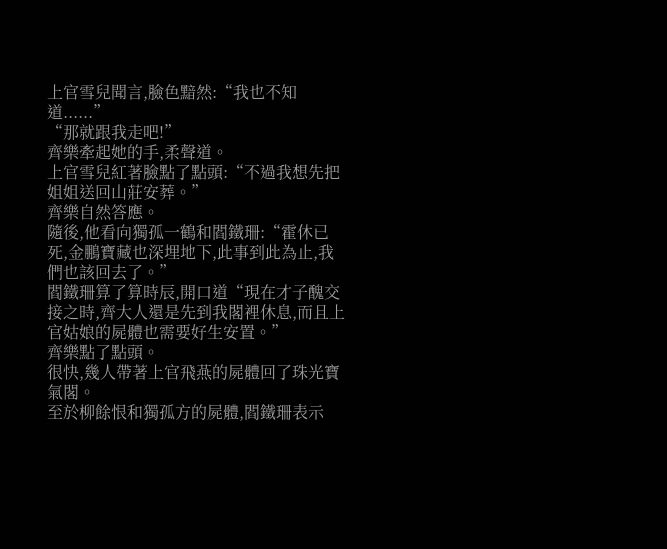上官雪兒聞言,臉色黯然:“我也不知道......”
“那就跟我走吧!”
齊樂牽起她的手,柔聲道。
上官雪兒紅著臉點了點頭:“不過我想先把姐姐送回山莊安葬。”
齊樂自然答應。
隨後,他看向獨孤一鶴和閻鐵珊:“霍休已死,金鵬寶藏也深埋地下,此事到此為止,我們也該回去了。”
閻鐵珊算了算時辰,開口道“現在才子醜交接之時,齊大人還是先到我閣裡休息,而且上官姑娘的屍體也需要好生安置。”
齊樂點了點頭。
很快,幾人帶著上官飛燕的屍體回了珠光寶氣閣。
至於柳餘恨和獨孤方的屍體,閻鐵珊表示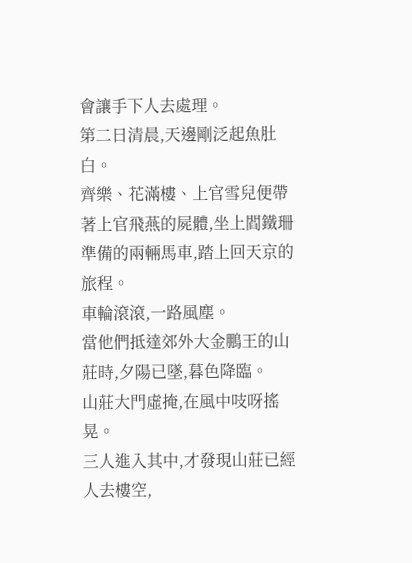會讓手下人去處理。
第二日清晨,天邊剛泛起魚肚白。
齊樂、花滿樓、上官雪兒便帶著上官飛燕的屍體,坐上閻鐵珊準備的兩輛馬車,踏上回天京的旅程。
車輪滾滾,一路風塵。
當他們抵達郊外大金鵬王的山莊時,夕陽已墜,暮色降臨。
山莊大門虛掩,在風中吱呀搖晃。
三人進入其中,才發現山莊已經人去樓空,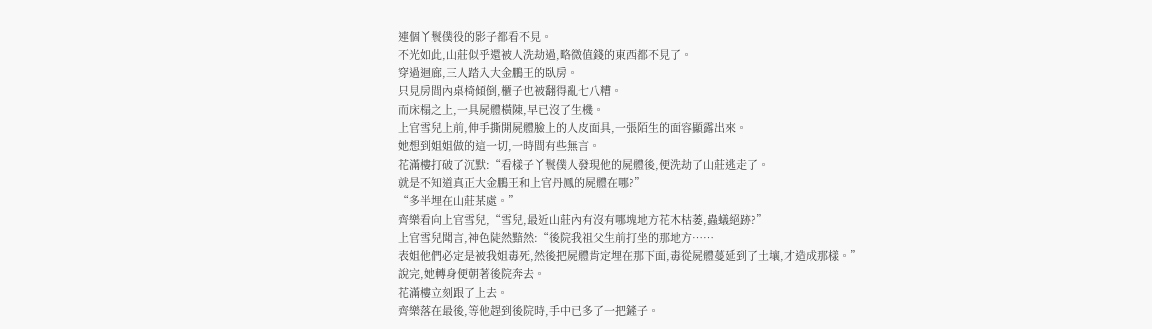連個丫鬟僕役的影子都看不見。
不光如此,山莊似乎還被人洗劫過,略微值錢的東西都不見了。
穿過迴廊,三人踏入大金鵬王的臥房。
只見房間內桌椅傾倒,櫃子也被翻得亂七八糟。
而床榻之上,一具屍體橫陳,早已沒了生機。
上官雪兒上前,伸手撕開屍體臉上的人皮面具,一張陌生的面容顯露出來。
她想到姐姐做的這一切,一時間有些無言。
花滿樓打破了沉默:“看樣子丫鬟僕人發現他的屍體後,便洗劫了山莊逃走了。
就是不知道真正大金鵬王和上官丹鳳的屍體在哪?”
“多半埋在山莊某處。”
齊樂看向上官雪兒,“雪兒,最近山莊內有沒有哪塊地方花木枯萎,蟲蟻絕跡?”
上官雪兒聞言,神色陡然黯然:“後院我祖父生前打坐的那地方……
表姐他們必定是被我姐毒死,然後把屍體肯定埋在那下面,毒從屍體蔓延到了土壤,才造成那樣。”
說完,她轉身便朝著後院奔去。
花滿樓立刻跟了上去。
齊樂落在最後,等他趕到後院時,手中已多了一把鏟子。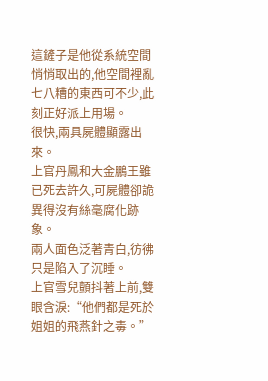這鏟子是他從系統空間悄悄取出的,他空間裡亂七八糟的東西可不少,此刻正好派上用場。
很快,兩具屍體顯露出來。
上官丹鳳和大金鵬王雖已死去許久,可屍體卻詭異得沒有絲毫腐化跡象。
兩人面色泛著青白,彷彿只是陷入了沉睡。
上官雪兒顫抖著上前,雙眼含淚:“他們都是死於姐姐的飛燕針之毒。”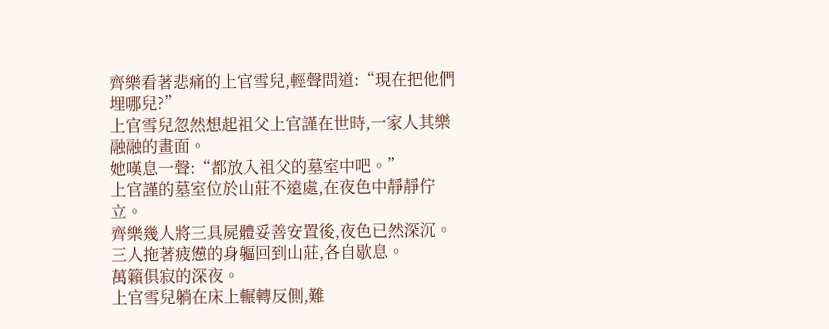齊樂看著悲痛的上官雪兒,輕聲問道:“現在把他們埋哪兒?”
上官雪兒忽然想起祖父上官謹在世時,一家人其樂融融的畫面。
她嘆息一聲:“都放入祖父的墓室中吧。”
上官謹的墓室位於山莊不遠處,在夜色中靜靜佇立。
齊樂幾人將三具屍體妥善安置後,夜色已然深沉。
三人拖著疲憊的身軀回到山莊,各自歇息。
萬籟俱寂的深夜。
上官雪兒躺在床上輾轉反側,難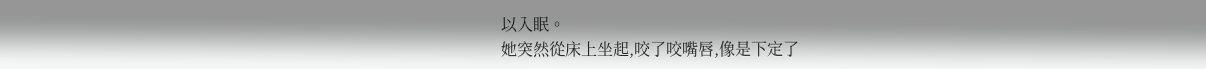以入眠。
她突然從床上坐起,咬了咬嘴唇,像是下定了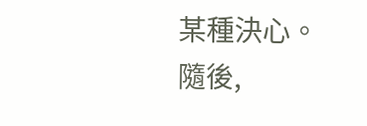某種決心。
隨後,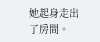她起身走出了房間。